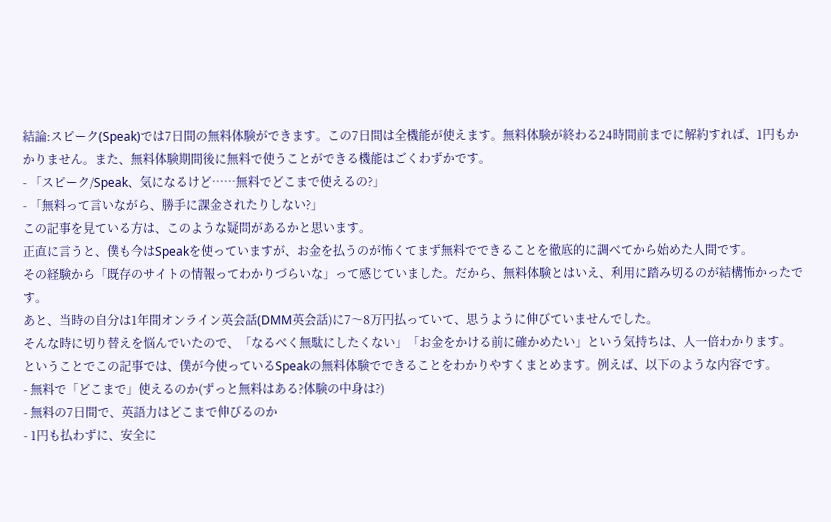結論:スピーク(Speak)では7日間の無料体験ができます。この7日間は全機能が使えます。無料体験が終わる24時間前までに解約すれば、1円もかかりません。また、無料体験期間後に無料で使うことができる機能はごくわずかです。
- 「スピーク/Speak、気になるけど……無料でどこまで使えるの?」
- 「無料って言いながら、勝手に課金されたりしない?」
この記事を見ている方は、このような疑問があるかと思います。
正直に言うと、僕も今はSpeakを使っていますが、お金を払うのが怖くてまず無料でできることを徹底的に調べてから始めた人間です。
その経験から「既存のサイトの情報ってわかりづらいな」って感じていました。だから、無料体験とはいえ、利用に踏み切るのが結構怖かったです。
あと、当時の自分は1年間オンライン英会話(DMM英会話)に7〜8万円払っていて、思うように伸びていませんでした。
そんな時に切り替えを悩んでいたので、「なるべく無駄にしたくない」「お金をかける前に確かめたい」という気持ちは、人一倍わかります。
ということでこの記事では、僕が今使っているSpeakの無料体験でできることをわかりやすくまとめます。例えば、以下のような内容です。
- 無料で「どこまで」使えるのか(ずっと無料はある?体験の中身は?)
- 無料の7日間で、英語力はどこまで伸びるのか
- 1円も払わずに、安全に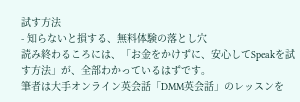試す方法
- 知らないと損する、無料体験の落とし穴
読み終わるころには、「お金をかけずに、安心してSpeakを試す方法」が、全部わかっているはずです。
筆者は大手オンライン英会話「DMM英会話」のレッスンを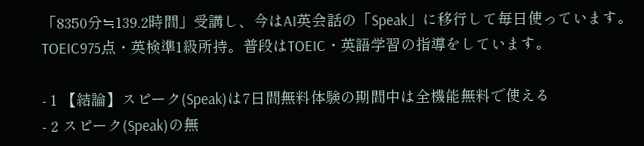「8350分≒139.2時間」受講し、今はAI英会話の「Speak」に移行して毎日使っています。TOEIC975点・英検準1級所持。普段はTOEIC・英語学習の指導をしています。

- 1 【結論】スピーク(Speak)は7日間無料体験の期間中は全機能無料で使える
- 2 スピーク(Speak)の無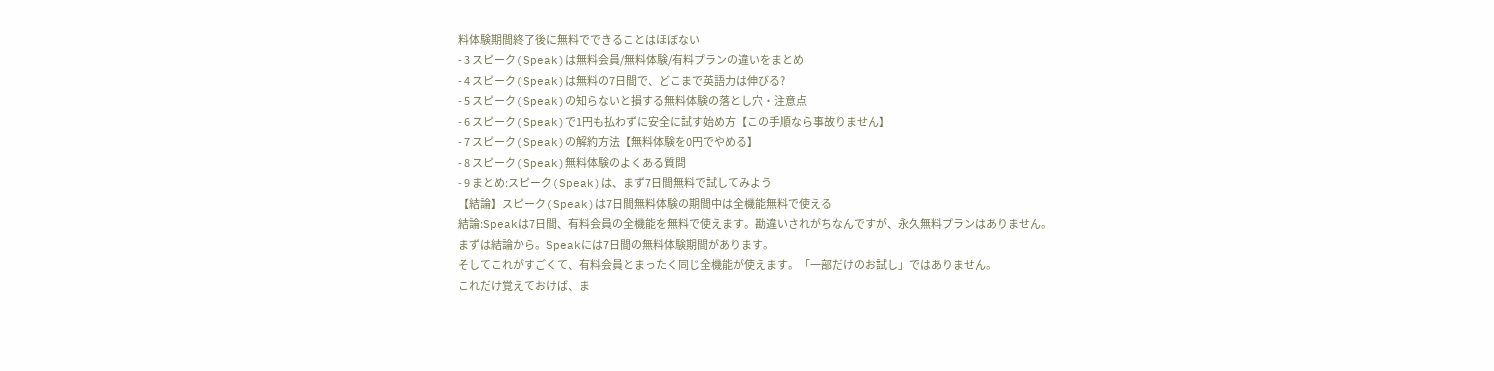料体験期間終了後に無料でできることはほぼない
- 3 スピーク(Speak)は無料会員/無料体験/有料プランの違いをまとめ
- 4 スピーク(Speak)は無料の7日間で、どこまで英語力は伸びる?
- 5 スピーク(Speak)の知らないと損する無料体験の落とし穴・注意点
- 6 スピーク(Speak)で1円も払わずに安全に試す始め方【この手順なら事故りません】
- 7 スピーク(Speak)の解約方法【無料体験を0円でやめる】
- 8 スピーク(Speak)無料体験のよくある質問
- 9 まとめ:スピーク(Speak)は、まず7日間無料で試してみよう
【結論】スピーク(Speak)は7日間無料体験の期間中は全機能無料で使える
結論:Speakは7日間、有料会員の全機能を無料で使えます。勘違いされがちなんですが、永久無料プランはありません。
まずは結論から。Speakには7日間の無料体験期間があります。
そしてこれがすごくて、有料会員とまったく同じ全機能が使えます。「一部だけのお試し」ではありません。
これだけ覚えておけば、ま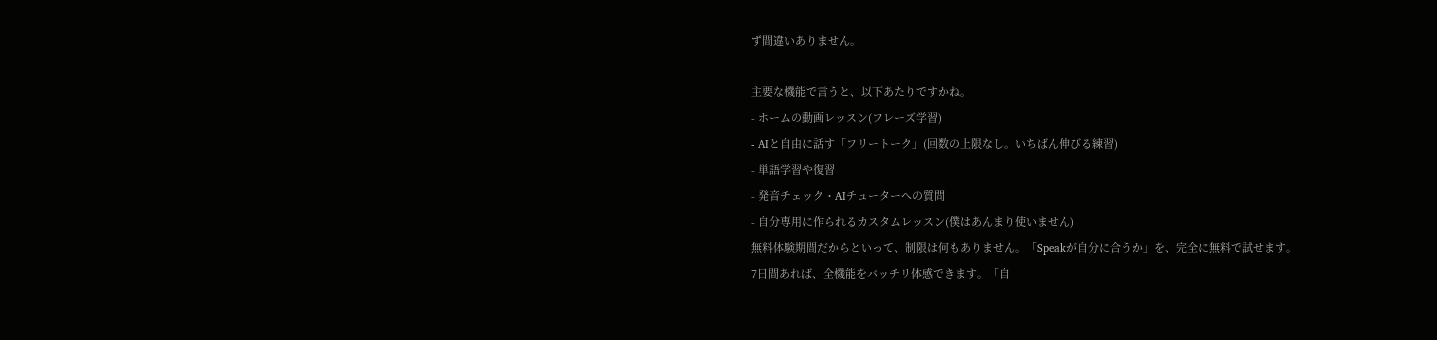ず間違いありません。

主要な機能で言うと、以下あたりですかね。
- ホームの動画レッスン(フレーズ学習)
- AIと自由に話す「フリートーク」(回数の上限なし。いちばん伸びる練習)
- 単語学習や復習
- 発音チェック・AIチューターへの質問
- 自分専用に作られるカスタムレッスン(僕はあんまり使いません)
無料体験期間だからといって、制限は何もありません。「Speakが自分に合うか」を、完全に無料で試せます。
7日間あれば、全機能をバッチリ体感できます。「自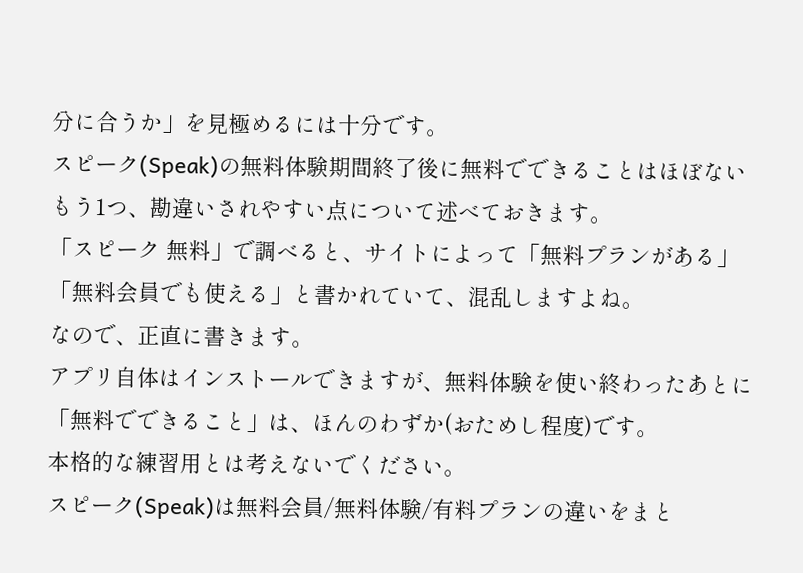分に合うか」を見極めるには十分です。
スピーク(Speak)の無料体験期間終了後に無料でできることはほぼない
もう1つ、勘違いされやすい点について述べておきます。
「スピーク 無料」で調べると、サイトによって「無料プランがある」「無料会員でも使える」と書かれていて、混乱しますよね。
なので、正直に書きます。
アプリ自体はインストールできますが、無料体験を使い終わったあとに「無料でできること」は、ほんのわずか(おためし程度)です。
本格的な練習用とは考えないでください。
スピーク(Speak)は無料会員/無料体験/有料プランの違いをまと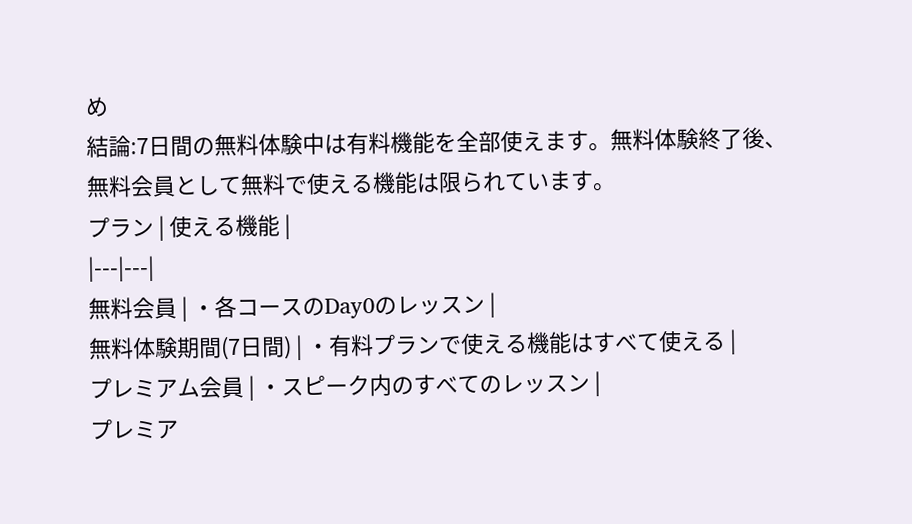め
結論:7日間の無料体験中は有料機能を全部使えます。無料体験終了後、無料会員として無料で使える機能は限られています。
プラン | 使える機能 |
|---|---|
無料会員 | ・各コースのDay0のレッスン |
無料体験期間(7日間) | ・有料プランで使える機能はすべて使える |
プレミアム会員 | ・スピーク内のすべてのレッスン |
プレミア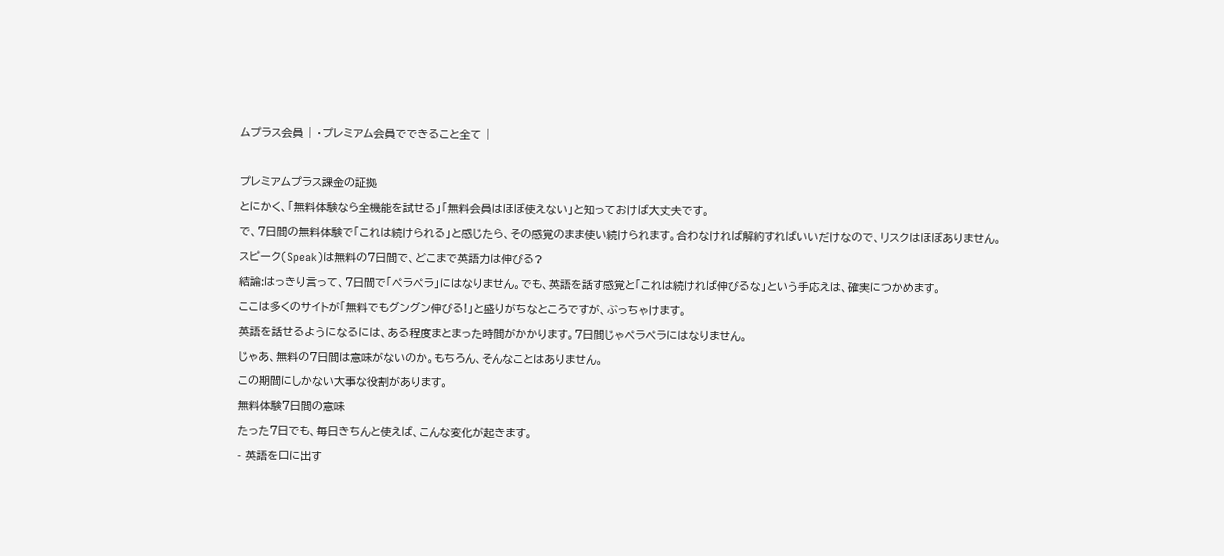ムプラス会員 | ・プレミアム会員でできること全て |

プレミアムプラス課金の証拠
とにかく、「無料体験なら全機能を試せる」「無料会員はほぼ使えない」と知っておけば大丈夫です。
で、7日間の無料体験で「これは続けられる」と感じたら、その感覚のまま使い続けられます。合わなければ解約すればいいだけなので、リスクはほぼありません。
スピーク(Speak)は無料の7日間で、どこまで英語力は伸びる?
結論:はっきり言って、7日間で「ペラペラ」にはなりません。でも、英語を話す感覚と「これは続ければ伸びるな」という手応えは、確実につかめます。
ここは多くのサイトが「無料でもグングン伸びる!」と盛りがちなところですが、ぶっちゃけます。
英語を話せるようになるには、ある程度まとまった時間がかかります。7日間じゃペラペラにはなりません。
じゃあ、無料の7日間は意味がないのか。もちろん、そんなことはありません。
この期間にしかない大事な役割があります。
無料体験7日間の意味
たった7日でも、毎日きちんと使えば、こんな変化が起きます。
- 英語を口に出す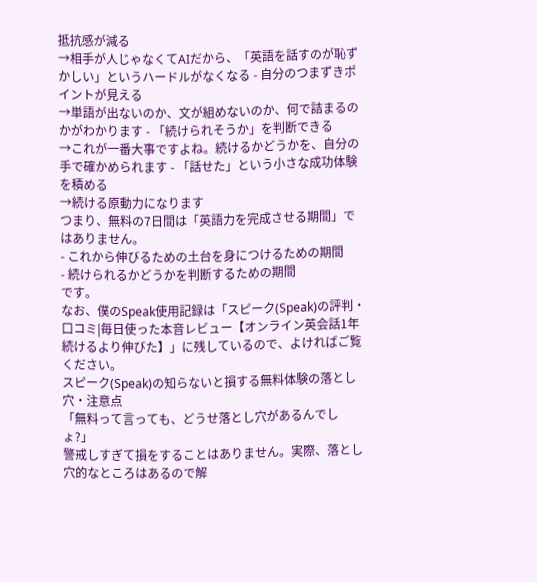抵抗感が減る
→相手が人じゃなくてAIだから、「英語を話すのが恥ずかしい」というハードルがなくなる - 自分のつまずきポイントが見える
→単語が出ないのか、文が組めないのか、何で詰まるのかがわかります - 「続けられそうか」を判断できる
→これが一番大事ですよね。続けるかどうかを、自分の手で確かめられます - 「話せた」という小さな成功体験を積める
→続ける原動力になります
つまり、無料の7日間は「英語力を完成させる期間」ではありません。
- これから伸びるための土台を身につけるための期間
- 続けられるかどうかを判断するための期間
です。
なお、僕のSpeak使用記録は「スピーク(Speak)の評判・口コミ|毎日使った本音レビュー【オンライン英会話1年続けるより伸びた】」に残しているので、よければご覧ください。
スピーク(Speak)の知らないと損する無料体験の落とし穴・注意点
「無料って言っても、どうせ落とし穴があるんでしょ?」
警戒しすぎて損をすることはありません。実際、落とし穴的なところはあるので解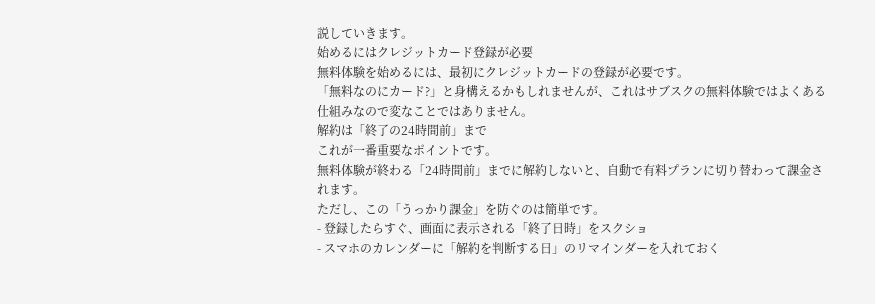説していきます。
始めるにはクレジットカード登録が必要
無料体験を始めるには、最初にクレジットカードの登録が必要です。
「無料なのにカード?」と身構えるかもしれませんが、これはサブスクの無料体験ではよくある仕組みなので変なことではありません。
解約は「終了の24時間前」まで
これが一番重要なポイントです。
無料体験が終わる「24時間前」までに解約しないと、自動で有料プランに切り替わって課金されます。
ただし、この「うっかり課金」を防ぐのは簡単です。
- 登録したらすぐ、画面に表示される「終了日時」をスクショ
- スマホのカレンダーに「解約を判断する日」のリマインダーを入れておく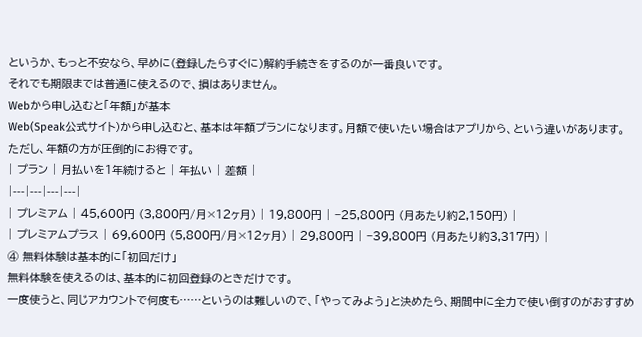というか、もっと不安なら、早めに(登録したらすぐに)解約手続きをするのが一番良いです。
それでも期限までは普通に使えるので、損はありません。
Webから申し込むと「年額」が基本
Web(Speak公式サイト)から申し込むと、基本は年額プランになります。月額で使いたい場合はアプリから、という違いがあります。
ただし、年額の方が圧倒的にお得です。
| プラン | 月払いを1年続けると | 年払い | 差額 |
|---|---|---|---|
| プレミアム | 45,600円 (3,800円/月×12ヶ月) | 19,800円 | −25,800円 (月あたり約2,150円) |
| プレミアムプラス | 69,600円 (5,800円/月×12ヶ月) | 29,800円 | −39,800円 (月あたり約3,317円) |
④ 無料体験は基本的に「初回だけ」
無料体験を使えるのは、基本的に初回登録のときだけです。
一度使うと、同じアカウントで何度も……というのは難しいので、「やってみよう」と決めたら、期間中に全力で使い倒すのがおすすめ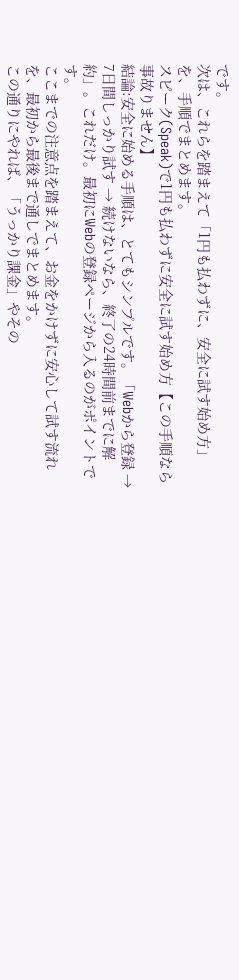です。
次は、これらを踏まえて「1円も払わずに、安全に試す始め方」を、手順でまとめます。
スピーク(Speak)で1円も払わずに安全に試す始め方【この手順なら事故りません】
結論:安全に始める手順は、とてもシンプルです。「Webから登録 → 7日間しっかり試す → 続けないなら、終了の24時間前までに解約」。これだけ。最初にWebの登録ページから入るのがポイントです。
ここまでの注意点を踏まえて、お金をかけずに安心して試す流れを、最初から最後まで通しでまとめます。
この通りにやれば、「うっかり課金」やその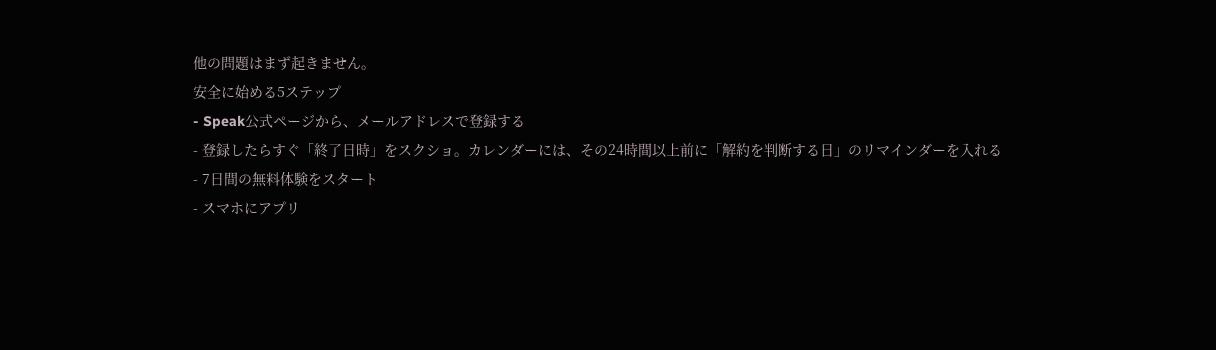他の問題はまず起きません。
安全に始める5ステップ
- Speak公式ページから、メールアドレスで登録する
- 登録したらすぐ「終了日時」をスクショ。カレンダーには、その24時間以上前に「解約を判断する日」のリマインダーを入れる
- 7日間の無料体験をスタート
- スマホにアプリ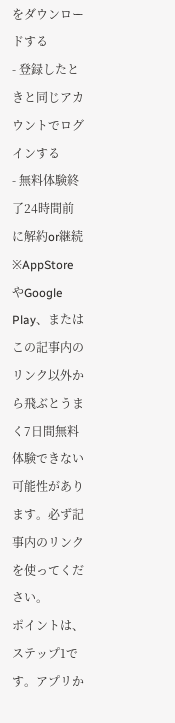をダウンロードする
- 登録したときと同じアカウントでログインする
- 無料体験終了24時間前に解約or継続
※AppStoreやGoogle Play、またはこの記事内のリンク以外から飛ぶとうまく7日間無料体験できない可能性があります。必ず記事内のリンクを使ってください。
ポイントは、ステップ1です。アプリか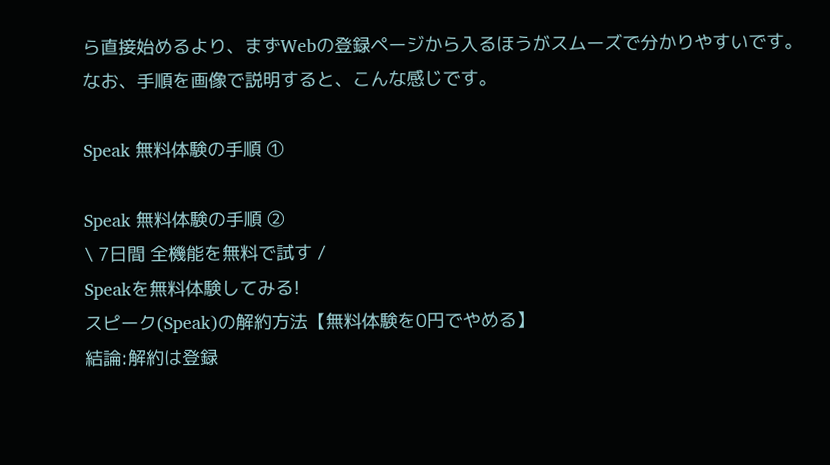ら直接始めるより、まずWebの登録ページから入るほうがスムーズで分かりやすいです。
なお、手順を画像で説明すると、こんな感じです。

Speak 無料体験の手順 ①

Speak 無料体験の手順 ②
\ 7日間 全機能を無料で試す /
Speakを無料体験してみる!
スピーク(Speak)の解約方法【無料体験を0円でやめる】
結論:解約は登録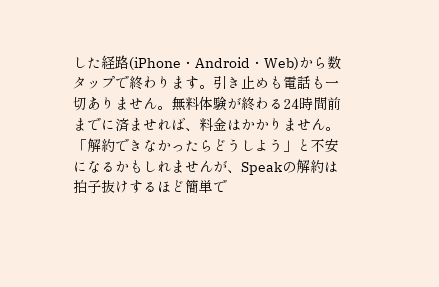した経路(iPhone・Android・Web)から数タップで終わります。引き止めも電話も一切ありません。無料体験が終わる24時間前までに済ませれば、料金はかかりません。
「解約できなかったらどうしよう」と不安になるかもしれませんが、Speakの解約は拍子抜けするほど簡単で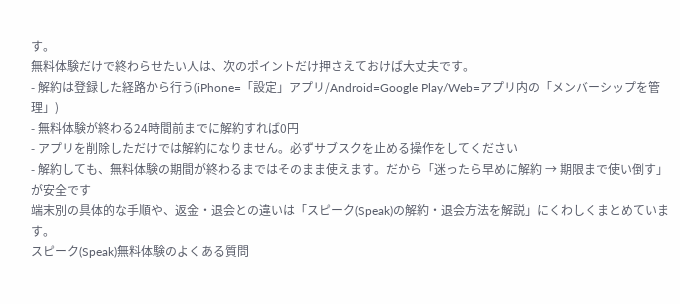す。
無料体験だけで終わらせたい人は、次のポイントだけ押さえておけば大丈夫です。
- 解約は登録した経路から行う(iPhone=「設定」アプリ/Android=Google Play/Web=アプリ内の「メンバーシップを管理」)
- 無料体験が終わる24時間前までに解約すれば0円
- アプリを削除しただけでは解約になりません。必ずサブスクを止める操作をしてください
- 解約しても、無料体験の期間が終わるまではそのまま使えます。だから「迷ったら早めに解約 → 期限まで使い倒す」が安全です
端末別の具体的な手順や、返金・退会との違いは「スピーク(Speak)の解約・退会方法を解説」にくわしくまとめています。
スピーク(Speak)無料体験のよくある質問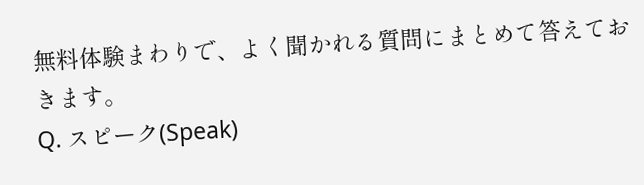無料体験まわりで、よく聞かれる質問にまとめて答えておきます。
Q. スピーク(Speak)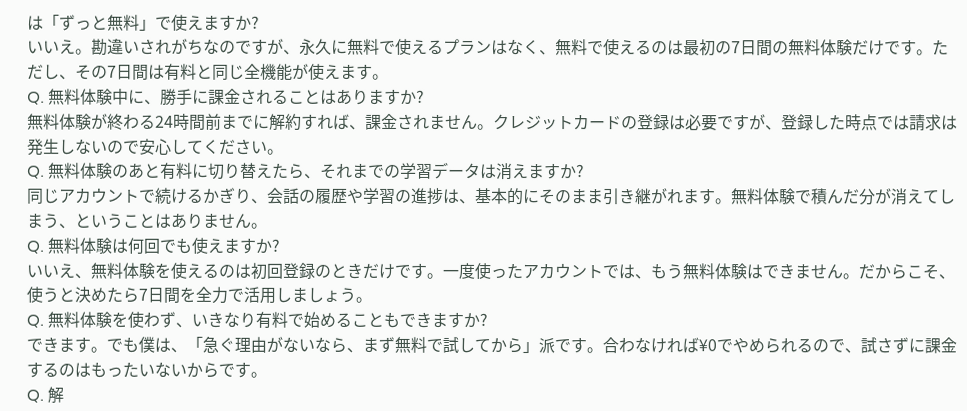は「ずっと無料」で使えますか?
いいえ。勘違いされがちなのですが、永久に無料で使えるプランはなく、無料で使えるのは最初の7日間の無料体験だけです。ただし、その7日間は有料と同じ全機能が使えます。
Q. 無料体験中に、勝手に課金されることはありますか?
無料体験が終わる24時間前までに解約すれば、課金されません。クレジットカードの登録は必要ですが、登録した時点では請求は発生しないので安心してください。
Q. 無料体験のあと有料に切り替えたら、それまでの学習データは消えますか?
同じアカウントで続けるかぎり、会話の履歴や学習の進捗は、基本的にそのまま引き継がれます。無料体験で積んだ分が消えてしまう、ということはありません。
Q. 無料体験は何回でも使えますか?
いいえ、無料体験を使えるのは初回登録のときだけです。一度使ったアカウントでは、もう無料体験はできません。だからこそ、使うと決めたら7日間を全力で活用しましょう。
Q. 無料体験を使わず、いきなり有料で始めることもできますか?
できます。でも僕は、「急ぐ理由がないなら、まず無料で試してから」派です。合わなければ¥0でやめられるので、試さずに課金するのはもったいないからです。
Q. 解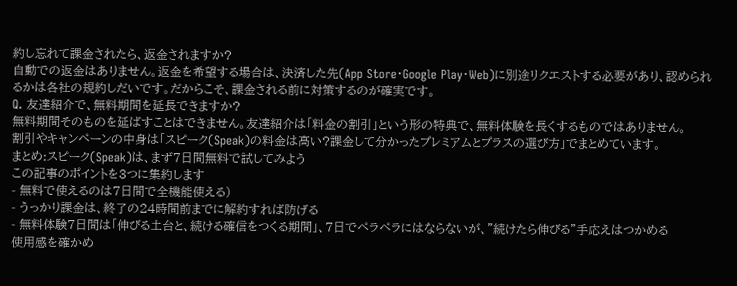約し忘れて課金されたら、返金されますか?
自動での返金はありません。返金を希望する場合は、決済した先(App Store・Google Play・Web)に別途リクエストする必要があり、認められるかは各社の規約しだいです。だからこそ、課金される前に対策するのが確実です。
Q. 友達紹介で、無料期間を延長できますか?
無料期間そのものを延ばすことはできません。友達紹介は「料金の割引」という形の特典で、無料体験を長くするものではありません。
割引やキャンペーンの中身は「スピーク(Speak)の料金は高い?課金して分かったプレミアムとプラスの選び方」でまとめています。
まとめ:スピーク(Speak)は、まず7日間無料で試してみよう
この記事のポイントを3つに集約します
- 無料で使えるのは7日間で全機能使える)
- うっかり課金は、終了の24時間前までに解約すれば防げる
- 無料体験7日間は「伸びる土台と、続ける確信をつくる期間」、7日でペラペラにはならないが、”続けたら伸びる”手応えはつかめる
使用感を確かめ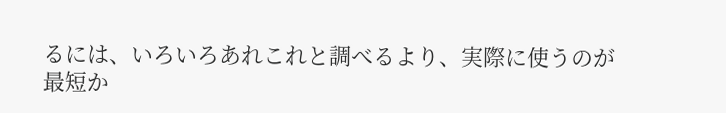るには、いろいろあれこれと調べるより、実際に使うのが最短か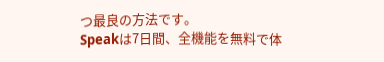つ最良の方法です。
Speakは7日間、全機能を無料で体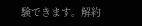験できます。解約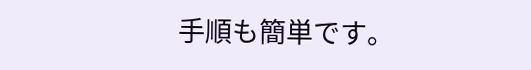手順も簡単です。